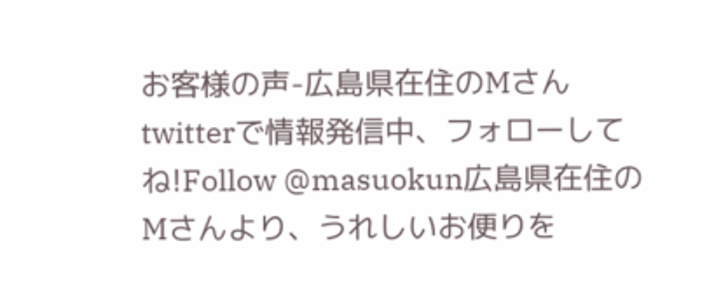お客様の声-広島県在住のMさん
twitterで情報発信中、フォローしてね!Follow @masuokun広島県在住のMさんより、うれしいお便りを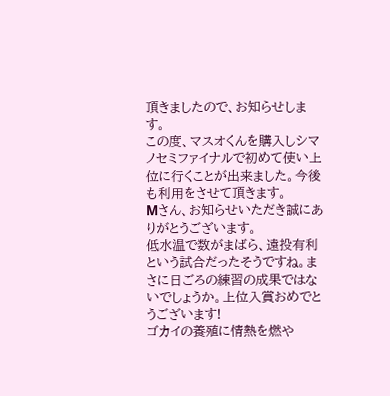頂きましたので、お知らせします。
この度、マスオくんを購入しシマノセミファイナルで初めて使い上位に行くことが出来ました。今後も利用をさせて頂きます。
Mさん、お知らせいただき誠にありがとうございます。
低水温で数がまばら、遠投有利という試合だったそうですね。まさに日ごろの練習の成果ではないでしょうか。上位入賞おめでとうございます!
ゴカイの養殖に情熱を燃や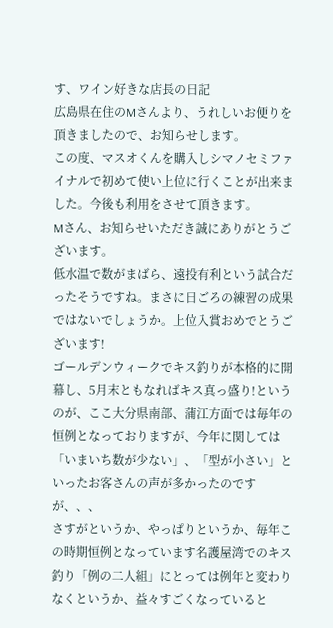す、ワイン好きな店長の日記
広島県在住のMさんより、うれしいお便りを頂きましたので、お知らせします。
この度、マスオくんを購入しシマノセミファイナルで初めて使い上位に行くことが出来ました。今後も利用をさせて頂きます。
Mさん、お知らせいただき誠にありがとうございます。
低水温で数がまばら、遠投有利という試合だったそうですね。まさに日ごろの練習の成果ではないでしょうか。上位入賞おめでとうございます!
ゴールデンウィークでキス釣りが本格的に開幕し、5月末ともなればキス真っ盛り!というのが、ここ大分県南部、蒲江方面では毎年の恒例となっておりますが、今年に関しては「いまいち数が少ない」、「型が小さい」といったお客さんの声が多かったのですが、、、
さすがというか、やっぱりというか、毎年この時期恒例となっています名護屋湾でのキス釣り「例の二人組」にとっては例年と変わりなくというか、益々すごくなっていると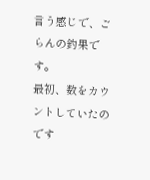言う感じで、ごらんの釣果です。
最初、数をカウントしていたのです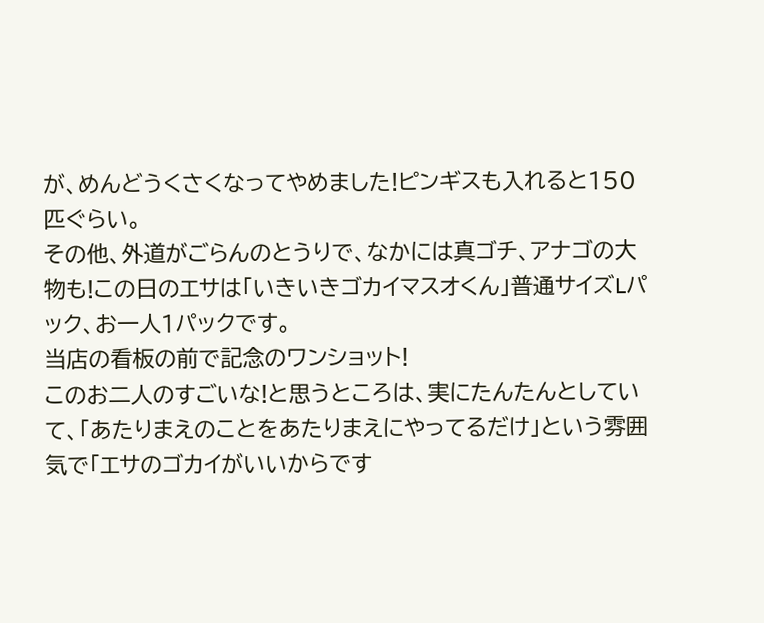が、めんどうくさくなってやめました!ピンギスも入れると150匹ぐらい。
その他、外道がごらんのとうりで、なかには真ゴチ、アナゴの大物も!この日のエサは「いきいきゴカイマスオくん」普通サイズLパック、お一人1パックです。
当店の看板の前で記念のワンショット!
このお二人のすごいな!と思うところは、実にたんたんとしていて、「あたりまえのことをあたりまえにやってるだけ」という雰囲気で「エサのゴカイがいいからです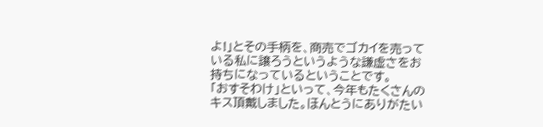よ!」とその手柄を、商売でゴカイを売っている私に譲ろうというような謙虚さをお持ちになっているということです。
「おすそわけ」といって、今年もたくさんのキス頂戴しました。ほんとうにありがたい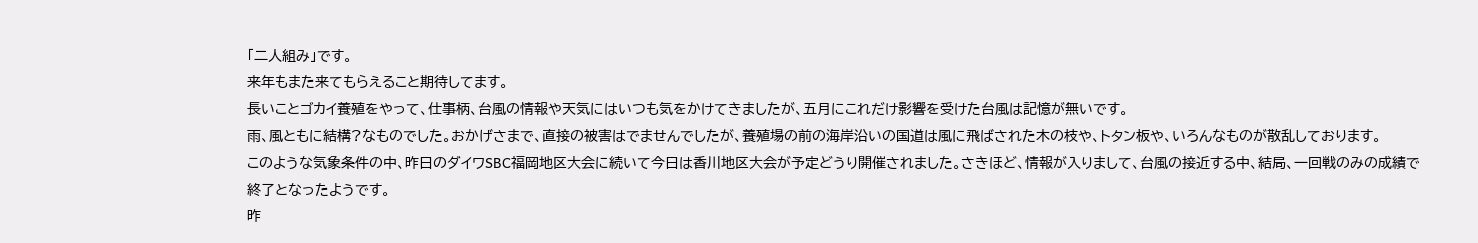「二人組み」です。
来年もまた来てもらえること期待してます。
長いことゴカイ養殖をやって、仕事柄、台風の情報や天気にはいつも気をかけてきましたが、五月にこれだけ影響を受けた台風は記憶が無いです。
雨、風ともに結構?なものでした。おかげさまで、直接の被害はでませんでしたが、養殖場の前の海岸沿いの国道は風に飛ばされた木の枝や、トタン板や、いろんなものが散乱しております。
このような気象条件の中、昨日のダイワSBC福岡地区大会に続いて今日は香川地区大会が予定どうり開催されました。さきほど、情報が入りまして、台風の接近する中、結局、一回戦のみの成績で終了となったようです。
昨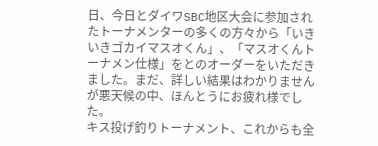日、今日とダイワSBC地区大会に参加されたトーナメンターの多くの方々から「いきいきゴカイマスオくん」、「マスオくんトーナメン仕様」をとのオーダーをいただきました。まだ、詳しい結果はわかりませんが悪天候の中、ほんとうにお疲れ様でした。
キス投げ釣りトーナメント、これからも全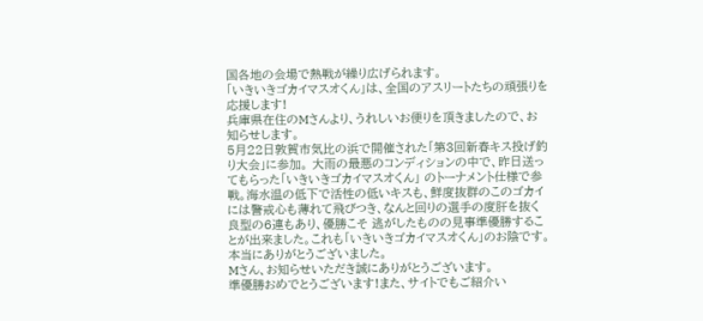国各地の会場で熱戦が繰り広げられます。
「いきいきゴカイマスオくん」は、全国のアスリートたちの頑張りを応援します!
兵庫県在住のMさんより、うれしいお便りを頂きましたので、お知らせします。
5月22日敦賀市気比の浜で開催された「第3回新春キス投げ釣り大会」に参加。 大雨の最悪のコンディションの中で、昨日送ってもらった「いきいきゴカイマスオくん」 のトーナメント仕様で参戦。海水温の低下で活性の低いキスも、鮮度抜群のこのゴカイ には警戒心も薄れて飛びつき、なんと回りの選手の度肝を抜く良型の6連もあり、優勝こそ 逃がしたものの見事準優勝することが出来ました。これも「いきいきゴカイマスオくん」のお陰です。 本当にありがとうございました。
Mさん、お知らせいただき誠にありがとうございます。
準優勝おめでとうございます!また、サイトでもご紹介い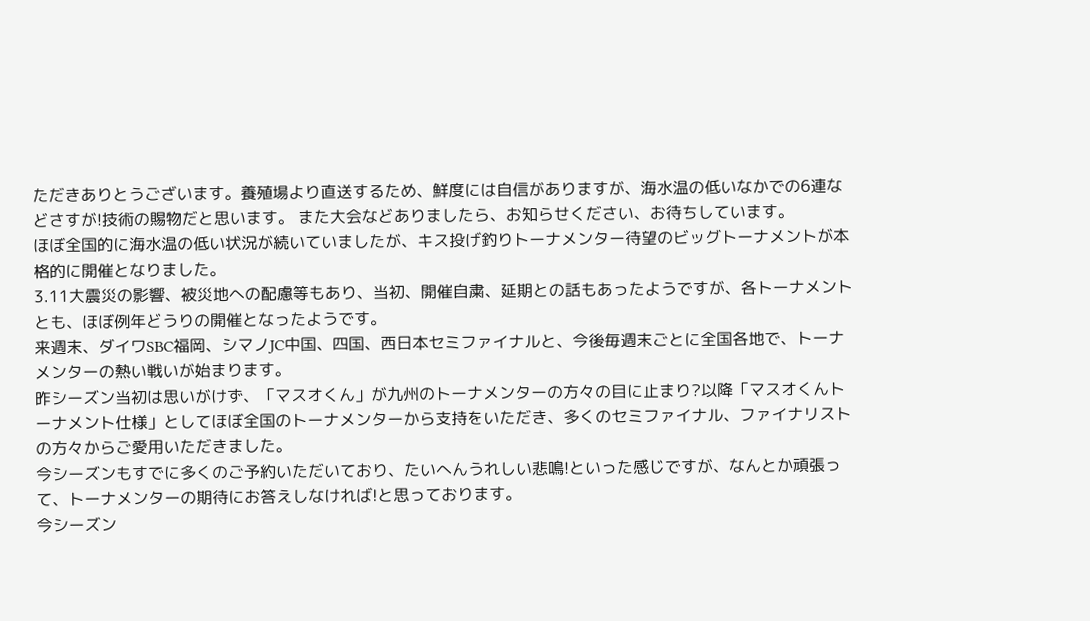ただきありとうございます。養殖場より直送するため、鮮度には自信がありますが、海水温の低いなかでの6連などさすが!技術の賜物だと思います。 また大会などありましたら、お知らせください、お待ちしています。
ほぼ全国的に海水温の低い状況が続いていましたが、キス投げ釣りトーナメンター待望のビッグトーナメントが本格的に開催となりました。
3.11大震災の影響、被災地への配慮等もあり、当初、開催自粛、延期との話もあったようですが、各トーナメントとも、ほぼ例年どうりの開催となったようです。
来週末、ダイワSBC福岡、シマノJC中国、四国、西日本セミファイナルと、今後毎週末ごとに全国各地で、トーナメンターの熱い戦いが始まります。
昨シーズン当初は思いがけず、「マスオくん」が九州のトーナメンターの方々の目に止まり?以降「マスオくんトーナメント仕様」としてほぼ全国のトーナメンターから支持をいただき、多くのセミファイナル、ファイナリストの方々からご愛用いただきました。
今シーズンもすでに多くのご予約いただいており、たいへんうれしい悲鳴!といった感じですが、なんとか頑張って、トーナメンターの期待にお答えしなければ!と思っております。
今シーズン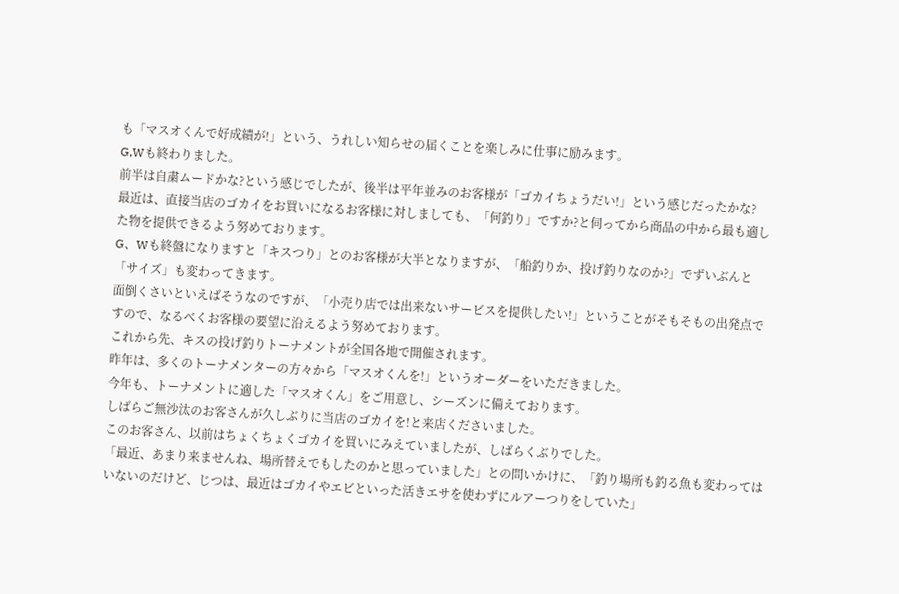も「マスオくんで好成績が!」という、うれしい知らせの届くことを楽しみに仕事に励みます。
G,Wも終わりました。
前半は自粛ムードかな?という感じでしたが、後半は平年並みのお客様が「ゴカイちょうだい!」という感じだったかな?
最近は、直接当店のゴカイをお買いになるお客様に対しましても、「何釣り」ですか?と伺ってから商品の中から最も適した物を提供できるよう努めております。
G、Wも終盤になりますと「キスつり」とのお客様が大半となりますが、「船釣りか、投げ釣りなのか?」でずいぶんと「サイズ」も変わってきます。
面倒くさいといえばそうなのですが、「小売り店では出来ないサービスを提供したい!」ということがそもそもの出発点ですので、なるべくお客様の要望に沿えるよう努めております。
これから先、キスの投げ釣りトーナメントが全国各地で開催されます。
昨年は、多くのトーナメンターの方々から「マスオくんを!」というオーダーをいただきました。
今年も、トーナメントに適した「マスオくん」をご用意し、シーズンに備えております。
しばらご無沙汰のお客さんが久しぶりに当店のゴカイを!と来店くださいました。
このお客さん、以前はちょくちょくゴカイを買いにみえていましたが、しばらくぶりでした。
「最近、あまり来ませんね、場所替えでもしたのかと思っていました」との問いかけに、「釣り場所も釣る魚も変わってはいないのだけど、じつは、最近はゴカイやエビといった活きエサを使わずにルアーつりをしていた」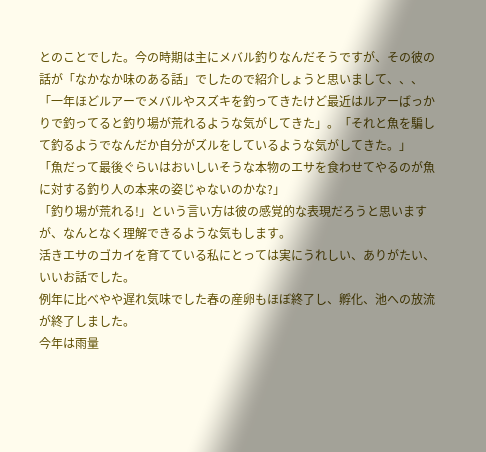とのことでした。今の時期は主にメバル釣りなんだそうですが、その彼の話が「なかなか味のある話」でしたので紹介しょうと思いまして、、、
「一年ほどルアーでメバルやスズキを釣ってきたけど最近はルアーばっかりで釣ってると釣り場が荒れるような気がしてきた」。「それと魚を騙して釣るようでなんだか自分がズルをしているような気がしてきた。」
「魚だって最後ぐらいはおいしいそうな本物のエサを食わせてやるのが魚に対する釣り人の本来の姿じゃないのかな?」
「釣り場が荒れる!」という言い方は彼の感覚的な表現だろうと思いますが、なんとなく理解できるような気もします。
活きエサのゴカイを育てている私にとっては実にうれしい、ありがたい、いいお話でした。
例年に比べやや遅れ気味でした春の産卵もほぼ終了し、孵化、池への放流が終了しました。
今年は雨量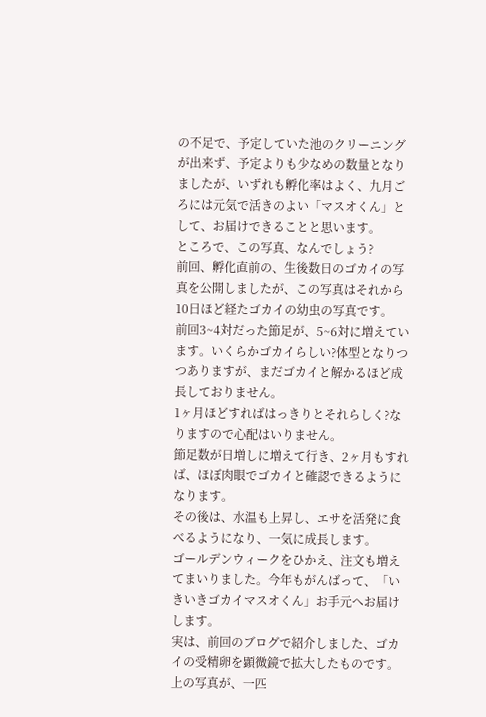の不足で、予定していた池のクリーニングが出来ず、予定よりも少なめの数量となりましたが、いずれも孵化率はよく、九月ごろには元気で活きのよい「マスオくん」として、お届けできることと思います。
ところで、この写真、なんでしょう?
前回、孵化直前の、生後数日のゴカイの写真を公開しましたが、この写真はそれから10日ほど経たゴカイの幼虫の写真です。
前回3~4対だった節足が、5~6対に増えています。いくらかゴカイらしい?体型となりつつありますが、まだゴカイと解かるほど成長しておりません。
1ヶ月ほどすればはっきりとそれらしく?なりますので心配はいりません。
節足数が日増しに増えて行き、2ヶ月もすれば、ほぼ肉眼でゴカイと確認できるようになります。
その後は、水温も上昇し、エサを活発に食べるようになり、一気に成長します。
ゴールデンウィークをひかえ、注文も増えてまいりました。今年もがんばって、「いきいきゴカイマスオくん」お手元へお届けします。
実は、前回のブログで紹介しました、ゴカイの受精卵を顕微鏡で拡大したものです。
上の写真が、一匹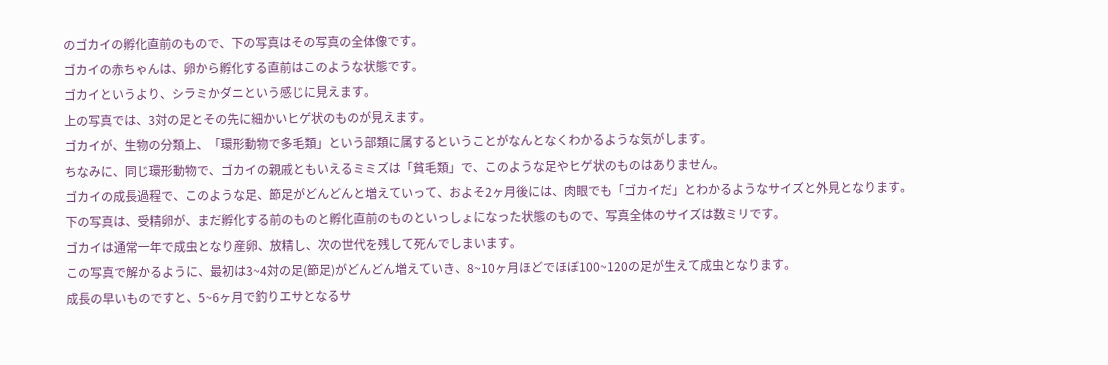のゴカイの孵化直前のもので、下の写真はその写真の全体像です。
ゴカイの赤ちゃんは、卵から孵化する直前はこのような状態です。
ゴカイというより、シラミかダニという感じに見えます。
上の写真では、3対の足とその先に細かいヒゲ状のものが見えます。
ゴカイが、生物の分類上、「環形動物で多毛類」という部類に属するということがなんとなくわかるような気がします。
ちなみに、同じ環形動物で、ゴカイの親戚ともいえるミミズは「貧毛類」で、このような足やヒゲ状のものはありません。
ゴカイの成長過程で、このような足、節足がどんどんと増えていって、およそ2ヶ月後には、肉眼でも「ゴカイだ」とわかるようなサイズと外見となります。
下の写真は、受精卵が、まだ孵化する前のものと孵化直前のものといっしょになった状態のもので、写真全体のサイズは数ミリです。
ゴカイは通常一年で成虫となり産卵、放精し、次の世代を残して死んでしまいます。
この写真で解かるように、最初は3~4対の足(節足)がどんどん増えていき、8~10ヶ月ほどでほぼ100~120の足が生えて成虫となります。
成長の早いものですと、5~6ヶ月で釣りエサとなるサ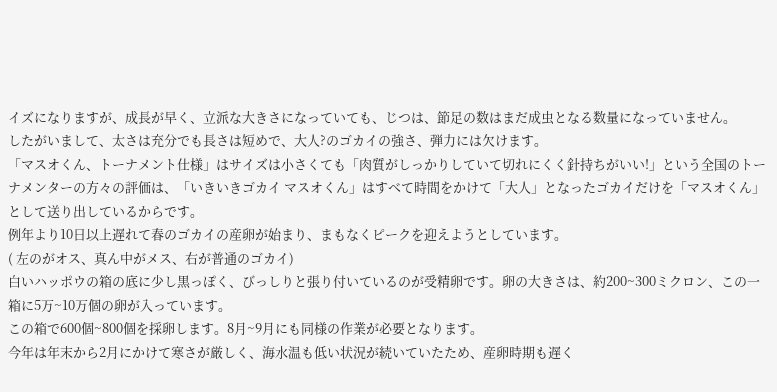イズになりますが、成長が早く、立派な大きさになっていても、じつは、節足の数はまだ成虫となる数量になっていません。
したがいまして、太さは充分でも長さは短めで、大人?のゴカイの強さ、弾力には欠けます。
「マスオくん、トーナメント仕様」はサイズは小さくても「肉質がしっかりしていて切れにくく針持ちがいい!」という全国のトーナメンターの方々の評価は、「いきいきゴカイ マスオくん」はすべて時間をかけて「大人」となったゴカイだけを「マスオくん」として送り出しているからです。
例年より10日以上遅れて春のゴカイの産卵が始まり、まもなくピークを迎えようとしています。
( 左のがオス、真ん中がメス、右が普通のゴカイ)
白いハッポウの箱の底に少し黒っぽく、びっしりと張り付いているのが受精卵です。卵の大きさは、約200~300ミクロン、この一箱に5万~10万個の卵が入っています。
この箱で600個~800個を採卵します。8月~9月にも同様の作業が必要となります。
今年は年末から2月にかけて寒さが厳しく、海水温も低い状況が続いていたため、産卵時期も遅く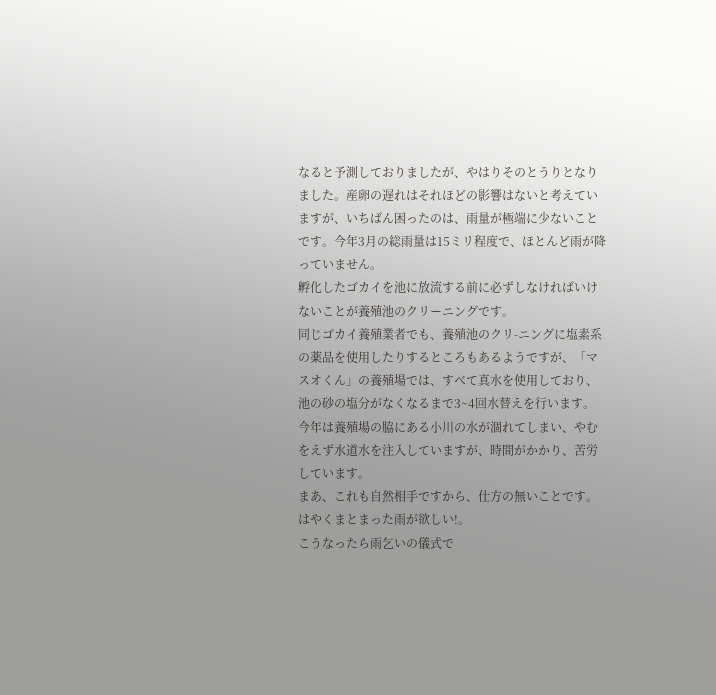なると予測しておりましたが、やはりそのとうりとなりました。産卵の遅れはそれほどの影響はないと考えていますが、いちばん困ったのは、雨量が極端に少ないことです。今年3月の総雨量は15ミリ程度で、ほとんど雨が降っていません。
孵化したゴカイを池に放流する前に必ずしなければいけないことが養殖池のクリーニングです。
同じゴカイ養殖業者でも、養殖池のクリ-ニングに塩素系の薬品を使用したりするところもあるようですが、「マスオくん」の養殖場では、すべて真水を使用しており、池の砂の塩分がなくなるまで3~4回水替えを行います。
今年は養殖場の脇にある小川の水が涸れてしまい、やむをえず水道水を注入していますが、時間がかかり、苦労しています。
まあ、これも自然相手ですから、仕方の無いことです。はやくまとまった雨が欲しい!。
こうなったら雨乞いの儀式で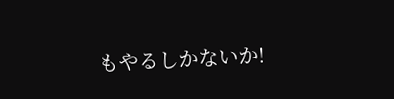もやるしかないか!